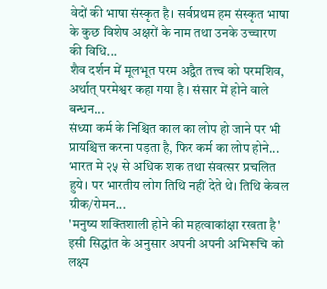वेदों की भाषा संस्कृत है। सर्वप्रथम हम संस्कृत भाषा के कुछ विशेष अक्षरों के नाम तथा उनके उच्चारण की विधि...
शैव दर्शन में मूलभूत परम अद्वैत तत्त्व को परमशिव, अर्थात् परमेश्वर कहा गया है । संसार में होने वाले बन्धन...
संध्या कर्म के निश्चित काल का लोप हो जाने पर भी प्रायश्चित्त करना पड़ता है, फिर कर्म का लोप होने...
भारत मे २५ से अधिक शक तथा संवत्सर प्रचलित हुये। पर भारतीय लोग तिथि नहीं देते थे। तिथि केवल ग्रीक/रोमन...
'मनुष्य शक्तिशाली होने की महत्वाकांक्षा रखता है' इसी सिद्धांत के अनुसार अपनी अपनी अभिरूचि को लक्ष्य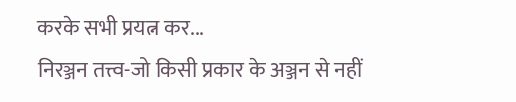करके सभी प्रयत्न कर...
निरञ्जन तत्त्व-जो किसी प्रकार के अञ्जन से नहीं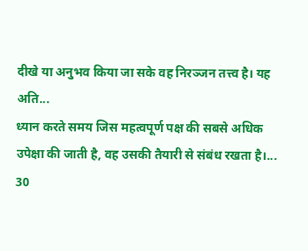दीखे या अनुभव किया जा सके वह निरञ्जन तत्त्व है। यह अति...
ध्यान करते समय जिस महत्वपूर्ण पक्ष की सबसे अधिक उपेक्षा की जाती है, वह उसकी तैयारी से संबंध रखता है।...
30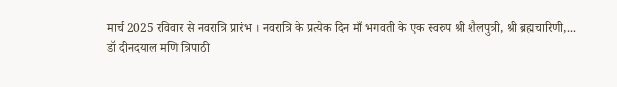मार्च 2025 रविवार से नवरात्रि प्रारंभ । नवरात्रि के प्रत्येक दिन माँ भगवती के एक स्वरुप श्री शैलपुत्री, श्री ब्रह्मचारिणी,...
डॉ दीनदयाल मणि त्रिपाठी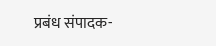प्रबंध संपादक-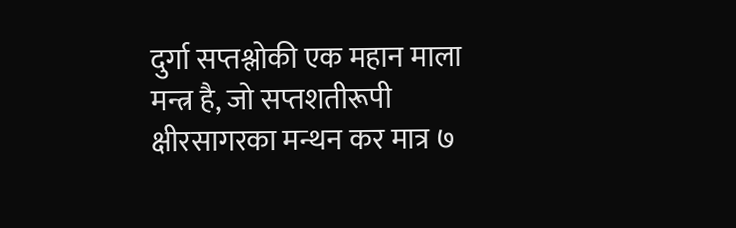दुर्गा सप्तश्लोकी एक महान माला मन्त्र है, जो सप्तशतीरूपी क्षीरसागरका मन्थन कर मात्र ७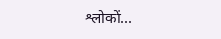श्लोकों...